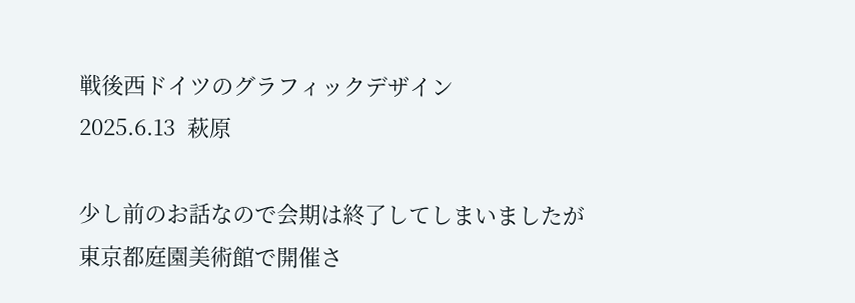戦後西ドイツのグラフィックデザイン
2025.6.13  萩原

少し前のお話なので会期は終了してしまいましたが
東京都庭園美術館で開催さ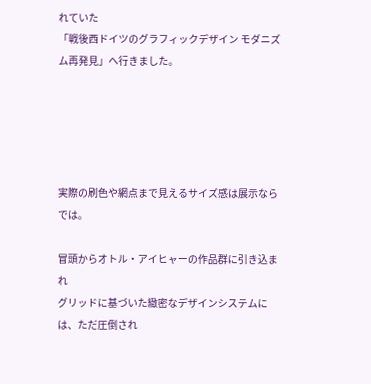れていた
「戦後西ドイツのグラフィックデザイン モダニズム再発見」へ行きました。





実際の刷色や網点まで見えるサイズ感は展示ならでは。

冒頭からオトル・アイヒャーの作品群に引き込まれ
グリッドに基づいた緻密なデザインシステムには、ただ圧倒され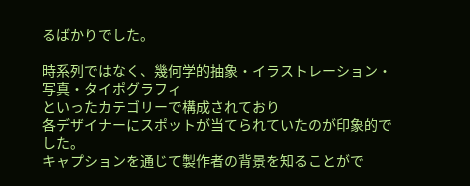るばかりでした。

時系列ではなく、幾何学的抽象・イラストレーション・写真・タイポグラフィ
といったカテゴリーで構成されており
各デザイナーにスポットが当てられていたのが印象的でした。
キャプションを通じて製作者の背景を知ることがで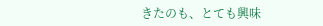きたのも、とても興味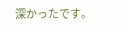深かったです。